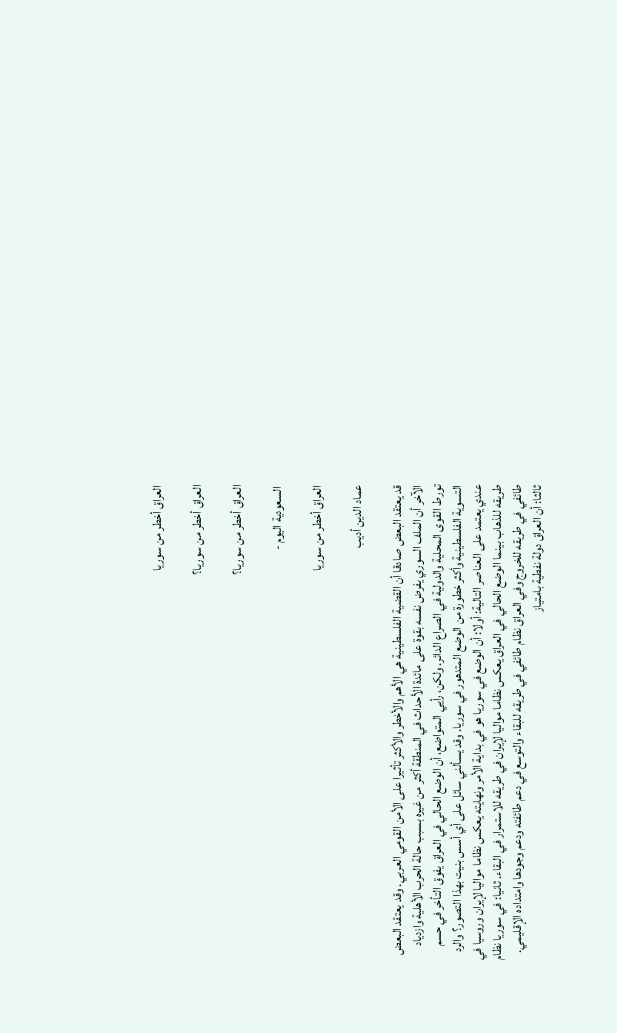العراق أخطر من سوريا

العراق أخطر من سوريا؟

العراق أخطر من سوريا؟

 السعودية اليوم -

العراق أخطر من سوريا

عماد الدين أديب

قد يعتقد البعض صادقا أن القضية الفلسطينية هي الأهم والأخطر والأكثر تأثيرا على الأمن القومي العربي. وقد يعتقد البعض الآخر أن الملف السوري يفرض نفسه بقوة على مائدة الأحداث في المنطقة أكثر من غيره بسبب حالة الحرب الأهلية وازدياد تورط القوى المحلية والدولية في الصراع الدائر. ولكن، رأيي المتواضع، أن الوضع الحالي في العراق يفوق التأخر في حسم التسوية الفلسطينية وأكثر خطورة من الوضع المتدهور في سوريا. وقد يسألني سائل على أي أسس بنيت بهذا التصور؟ والرد عندي يعتمد على العناصر التالية: أولا: أن الوضع في سوريا هو في بداية الأمر ونهايته يعكس نظاما مواليا لإيران وروسيا في طريقه للذهاب بينما الوضع الحالي في العراق يعكس نظاما مواليا لإيران في طريقه للاستمرار في البقاء. ثانيا: في سوريا نظام طائفي في طريقه للخروج وفي العراق نظام طائفي في طريقه للبقاء والتوسع في دعم طائفته ودعم وجودها وامتداده الإقليمي. ثالثا: أن العراق دولة نفطية بامتياز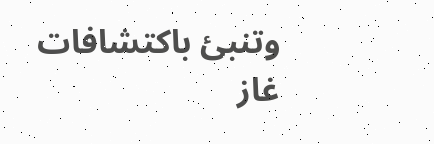وتنبئ باكتشافات غاز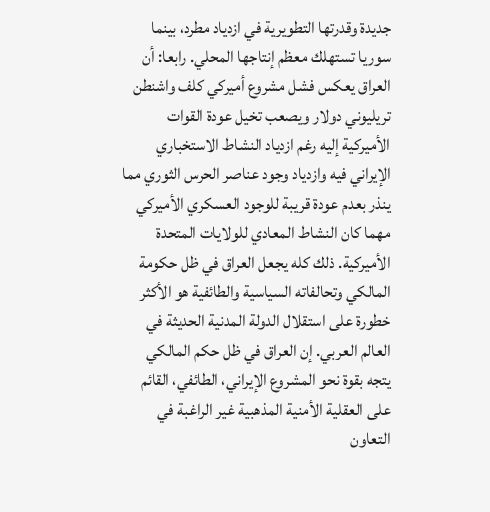جديدة وقدرتها التطويرية في ازدياد مطرد، بينما سوريا تستهلك معظم إنتاجها المحلي. رابعا: أن العراق يعكس فشل مشروع أميركي كلف واشنطن تريليوني دولار ويصعب تخيل عودة القوات الأميركية إليه رغم ازدياد النشاط الاستخباري الإيراني فيه وازدياد وجود عناصر الحرس الثوري مما ينذر بعدم عودة قريبة للوجود العسكري الأميركي مهما كان النشاط المعادي للولايات المتحدة الأميركية. ذلك كله يجعل العراق في ظل حكومة المالكي وتحالفاته السياسية والطائفية هو الأكثر خطورة على استقلال الدولة المدنية الحديثة في العالم العربي. إن العراق في ظل حكم المالكي يتجه بقوة نحو المشروع الإيراني، الطائفي، القائم على العقلية الأمنية المذهبية غير الراغبة في التعاون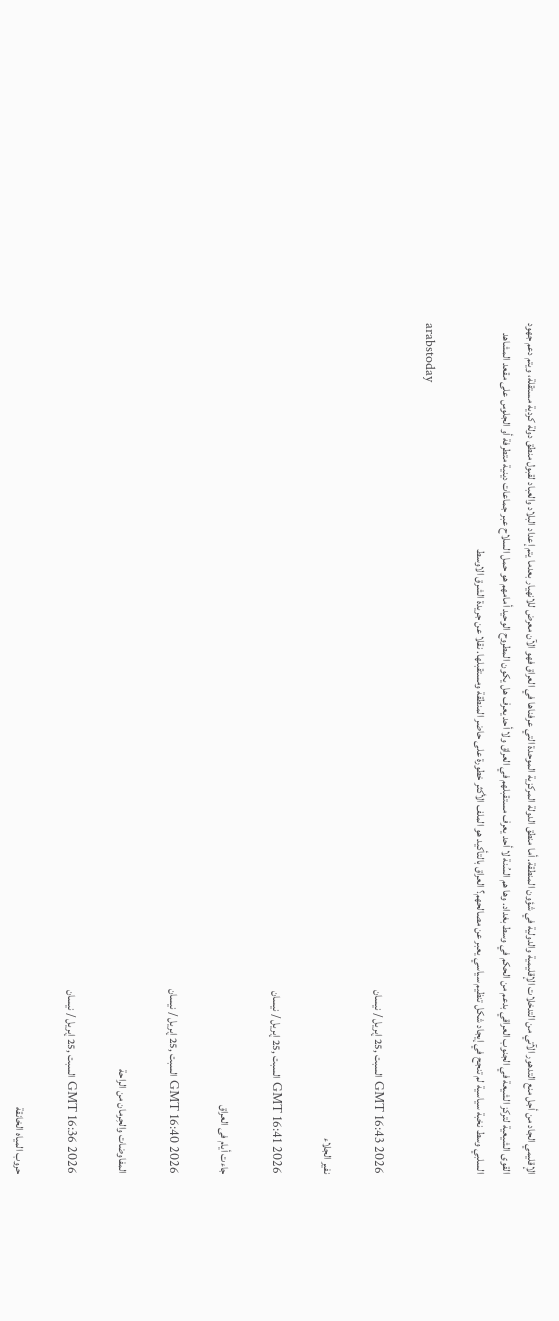الإقليمي الجاد من أجل منع التدهور الآتي من التدخلات الإقليمية والدولية في شؤون المنطقة. أما منطق الدولة المركزية الموحدة التي عرفناها في العراق فهو الآن معرض للانهيار بعدما يتم إعداد البلاد والعباد لقبول منطق دولة كردية مستقلة، ويتم دعم جهود القوى الشيعية لتركز الشيعة في الجنوب العراقي بدعم من الحكم في وسط بغداد. وها هم السُنة لا أحد يعرف مستقبلهم في العراق ولا أحد يعرف هل يكون المطروح الوحيد أمامهم هو حمل السلاح عبر جماعات دينية متطرفة أو الجلوس على مقعد المشاهد السلبي وسط نخبة سياسية لم تنجح في إيجاد شكل تنظيم سياسي يعبر عن مصالحهم؟ العراق بالتأكيد هو الملف الأكثر خطورة على حاضر المنطقة ومستقبلها. نقلا عن جريدة الشرق الاوسط

arabstoday

GMT 16:43 2026 السبت ,25 إبريل / نيسان

نفير الجلاء

GMT 16:41 2026 السبت ,25 إبريل / نيسان

جاءت أيام فى العراق

GMT 16:40 2026 السبت ,25 إبريل / نيسان

المفاوضات والحِرمان من الراحة

GMT 16:36 2026 السبت ,25 إبريل / نيسان

حروب المياه الخانقة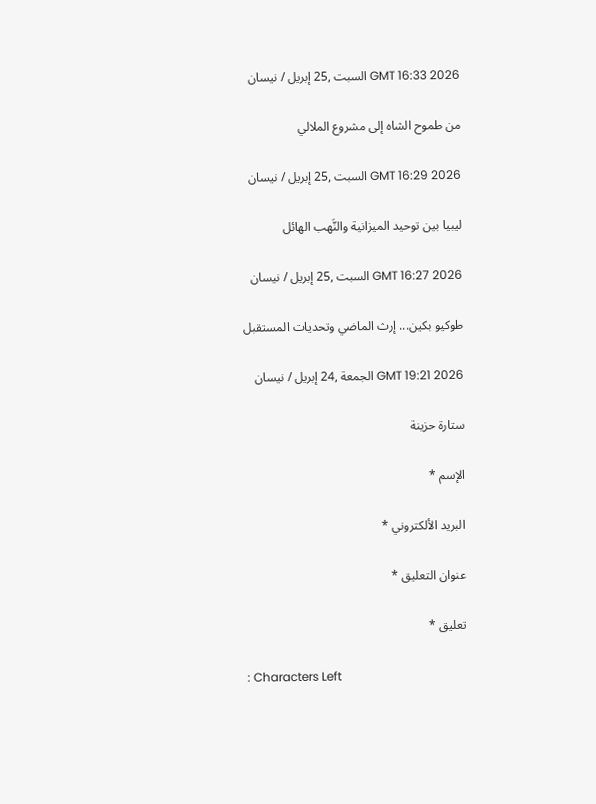GMT 16:33 2026 السبت ,25 إبريل / نيسان

من طموح الشاه إلى مشروع الملالي

GMT 16:29 2026 السبت ,25 إبريل / نيسان

ليبيا بين توحيد الميزانية والنَّهب الهائل

GMT 16:27 2026 السبت ,25 إبريل / نيسان

طوكيو بكين... إرث الماضي وتحديات المستقبل

GMT 19:21 2026 الجمعة ,24 إبريل / نيسان

ستارة حزينة

الإسم *

البريد الألكتروني *

عنوان التعليق *

تعليق *

: Characters Left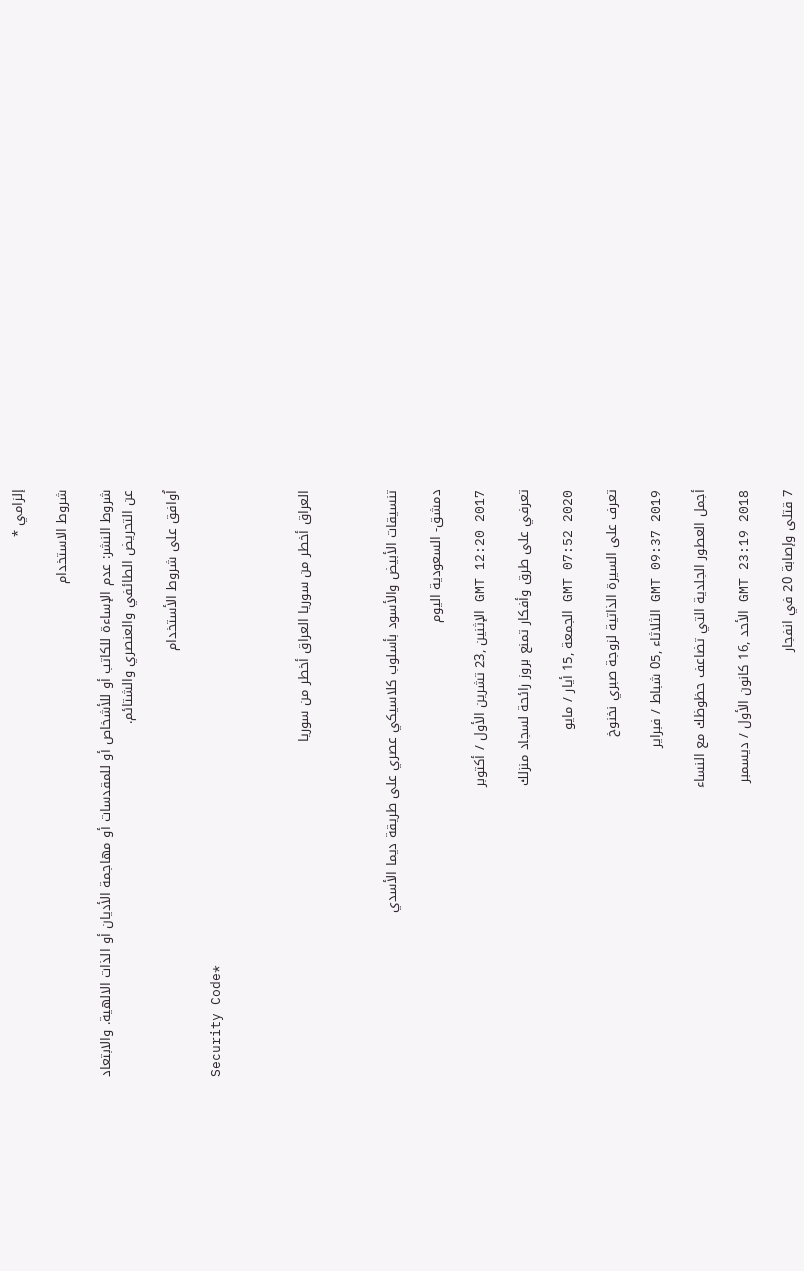إلزامي *

شروط الاستخدام

شروط النشر: عدم الإساءة للكاتب أو للأشخاص أو للمقدسات أو مهاجمة الأديان أو الذات الالهية. والابتعاد عن التحريض الطائفي والعنصري والشتائم.

اُوافق على شروط الأستخدام

Security Code*



العراق أخطر من سوريا العراق أخطر من سوريا



تنسيقات الأبيض والأسود بأسلوب كلاسيكي عصري على طريقة ديما الأسدي

دمشق- السعودية اليوم

GMT 12:20 2017 الإثنين ,23 تشرين الأول / أكتوبر

تعرفي على طرق وأفكار تمنع بروز رائحة لسجاد منزلك

GMT 07:52 2020 الجمعة ,15 أيار / مايو

تعرف على السيرة الذاتية لزوجة صبري نخنوخ

GMT 09:37 2019 الثلاثاء ,05 شباط / فبراير

أجمل العطور الجلدية التي تضاعف حظوظك مع النساء

GMT 23:19 2018 الأحد ,16 كانون الأول / ديسمبر

7 قتلى وإصابة 20 في انفجار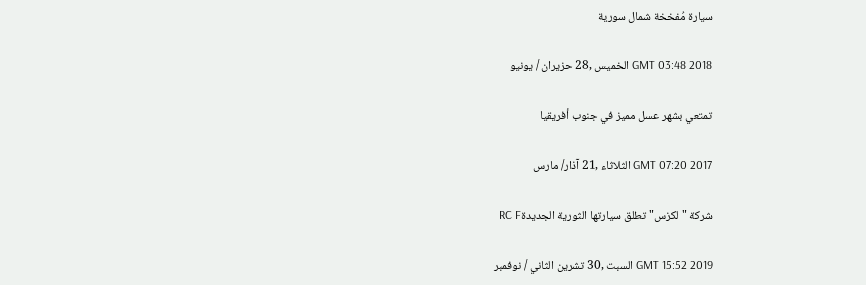سيارة مُفخخة شمال سورية

GMT 03:48 2018 الخميس ,28 حزيران / يونيو

تمتعي بشهر عسل مميز في جنوب أفريقيا

GMT 07:20 2017 الثلاثاء ,21 آذار/ مارس

شركة "لكزس" تطلق سيارتها الثورية الجديدةRC F

GMT 15:52 2019 السبت ,30 تشرين الثاني / نوفمبر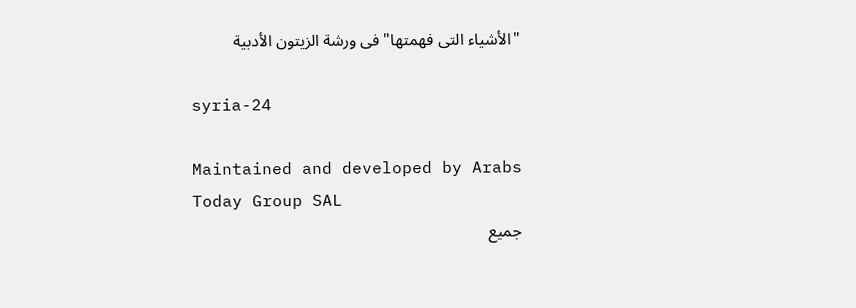"الأشياء التى فهمتها" فى ورشة الزيتون الأدبية

syria-24

Maintained and developed by Arabs Today Group SAL
جميع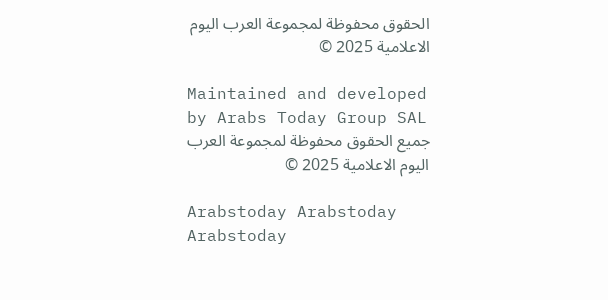الحقوق محفوظة لمجموعة العرب اليوم الاعلامية 2025 ©

Maintained and developed by Arabs Today Group SAL
جميع الحقوق محفوظة لمجموعة العرب اليوم الاعلامية 2025 ©

Arabstoday Arabstoday Arabstoday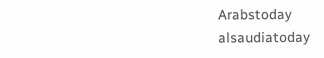Arabstoday
alsaudiatoday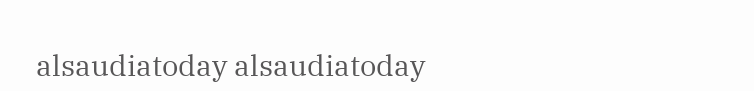alsaudiatoday alsaudiatoday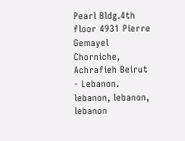Pearl Bldg.4th floor 4931 Pierre Gemayel Chorniche, Achrafieh Beirut - Lebanon.
lebanon, lebanon, lebanon